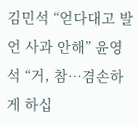김민석 “얻다대고 발언 사과 안해” 윤영석 “거, 참…겸손하게 하십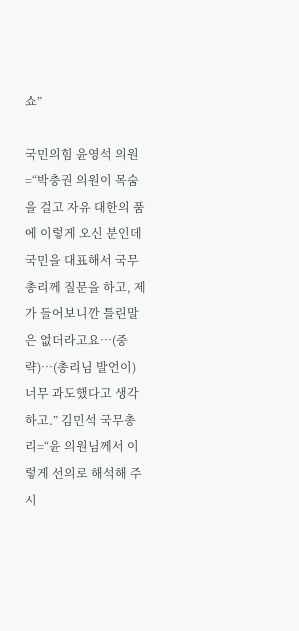쇼”

국민의힘 윤영석 의원=“박충권 의원이 목숨을 걸고 자유 대한의 품에 이렇게 오신 분인데 국민을 대표해서 국무총리께 질문을 하고, 제가 들어보니깐 틀린말은 없더라고요…(중략)…(총리님 발언이) 너무 과도했다고 생각하고.” 김민석 국무총리=“윤 의원님께서 이렇게 선의로 해석해 주시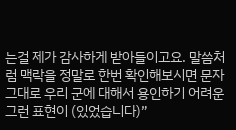는걸 제가 감사하게 받아들이고요. 말씀처럼 맥락을 정말로 한번 확인해보시면 문자 그대로 우리 군에 대해서 용인하기 어려운 그런 표현이 (있었습니다)”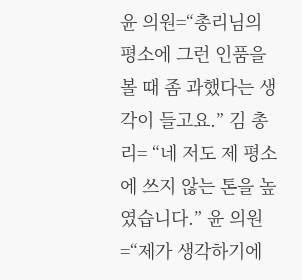윤 의원=“총리님의 평소에 그런 인품을 볼 때 좀 과했다는 생각이 들고요.” 김 총리= “네 저도 제 평소에 쓰지 않는 톤을 높였습니다.” 윤 의원=“제가 생각하기에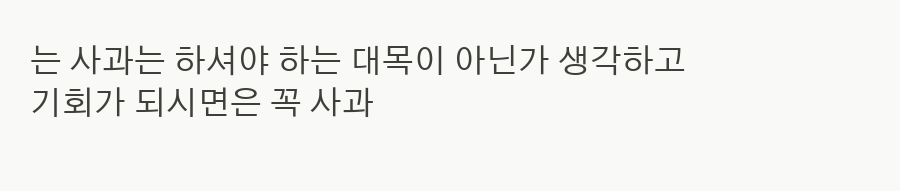는 사과는 하셔야 하는 대목이 아닌가 생각하고 기회가 되시면은 꼭 사과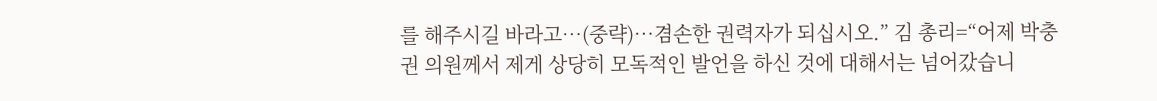를 해주시길 바라고…(중략)…겸손한 권력자가 되십시오.” 김 총리=“어제 박충권 의원께서 제게 상당히 모독적인 발언을 하신 것에 대해서는 넘어갔습니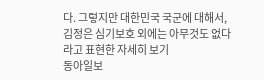다. 그렇지만 대한민국 국군에 대해서, 김정은 심기보호 외에는 아무것도 없다라고 표현한 자세히 보기
동아일보